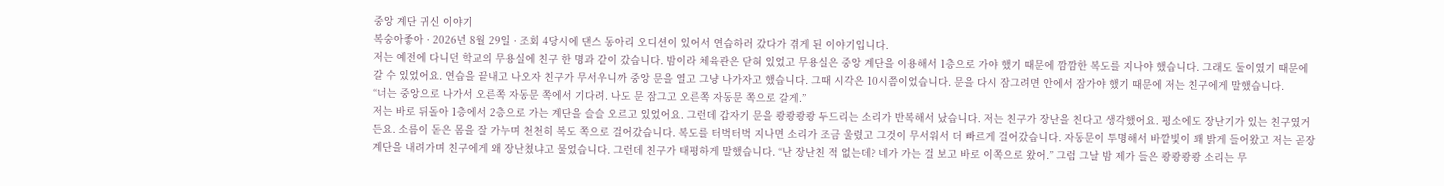중앙 계단 귀신 이야기
복숭아좋아 · 2026년 8월 29일 · 조회 4당시에 댄스 동아리 오디션이 있어서 연습하러 갔다가 겪게 된 이야기입니다.
저는 예전에 다니던 학교의 무용실에 친구 한 명과 같이 갔습니다. 밤이라 체육관은 닫혀 있었고 무용실은 중앙 계단을 이용해서 1층으로 가야 했기 때문에 깜깜한 복도를 지나야 했습니다. 그래도 둘이였기 때문에 갈 수 있었어요. 연습을 끝내고 나오자 친구가 무서우니까 중앙 문을 열고 그냥 나가자고 했습니다. 그때 시각은 10시쯤이었습니다. 문을 다시 잠그려면 안에서 잠가야 했기 때문에 저는 친구에게 말했습니다.
“너는 중앙으로 나가서 오른쪽 자동문 쪽에서 기다려. 나도 문 잠그고 오른쪽 자동문 쪽으로 갈게.”
저는 바로 뒤돌아 1층에서 2층으로 가는 계단을 슬슬 오르고 있었어요. 그런데 갑자기 문을 쾅쾅쾅쾅 두드리는 소리가 반복해서 났습니다. 저는 친구가 장난을 친다고 생각했어요. 평소에도 장난기가 있는 친구였거든요. 소름이 돋은 몸을 잘 가누며 천천히 복도 쪽으로 걸어갔습니다. 복도를 터벅터벅 지나면 소리가 조금 울렸고 그것이 무서워서 더 빠르게 걸어갔습니다. 자동문이 투명해서 바깥빛이 꽤 밝게 들어왔고 저는 곧장 계단을 내려가며 친구에게 왜 장난쳤냐고 물었습니다. 그런데 친구가 태평하게 말했습니다. “난 장난친 적 없는데? 네가 가는 걸 보고 바로 이쪽으로 왔어.” 그럼 그날 밤 제가 들은 쾅쾅쾅쾅 소리는 무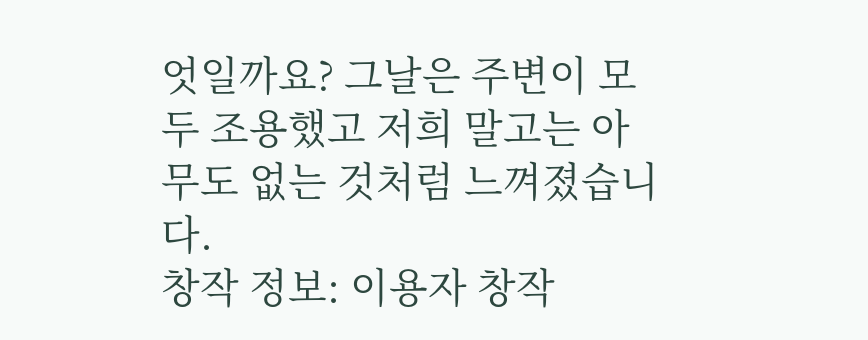엇일까요? 그날은 주변이 모두 조용했고 저희 말고는 아무도 없는 것처럼 느껴졌습니다.
창작 정보: 이용자 창작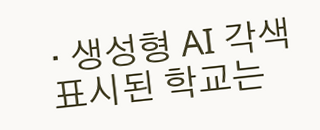· 생성형 AI 각색
표시된 학교는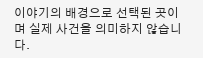이야기의 배경으로 선택된 곳이며 실제 사건을 의미하지 않습니다.